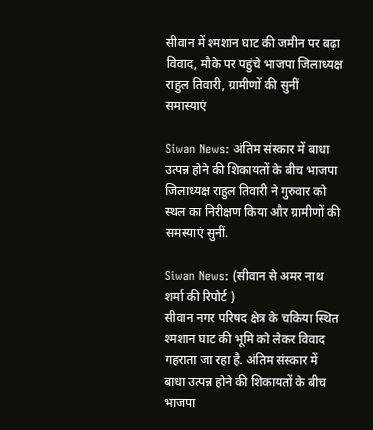सीवान में श्मशान घाट की जमीन पर बढ़ा विवाद, मौके पर पहुंचे भाजपा जिलाध्यक्ष राहुल तिवारी, ग्रामीणों की सुनीं समास्याएं

Siwan News: अंतिम संस्कार में बाधा उत्पन्न होने की शिकायतों के बीच भाजपा जिलाध्यक्ष राहुल तिवारी ने गुरुवार को स्थल का निरीक्षण किया और ग्रामीणों की समस्याएं सुनीं.

Siwan News: (सीवान से अमर नाथ शर्मा की रिपोर्ट )
सीवान नगर परिषद क्षेत्र के चकिया स्थित श्मशान घाट की भूमि को लेकर विवाद गहराता जा रहा है. अंतिम संस्कार में बाधा उत्पन्न होने की शिकायतों के बीच भाजपा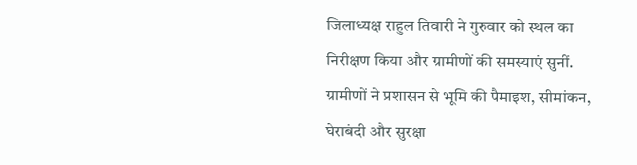जिलाध्यक्ष राहुल तिवारी ने गुरुवार को स्थल का निरीक्षण किया और ग्रामीणों की समस्याएं सुनीं. ग्रामीणों ने प्रशासन से भूमि की पैमाइश, सीमांकन, घेराबंदी और सुरक्षा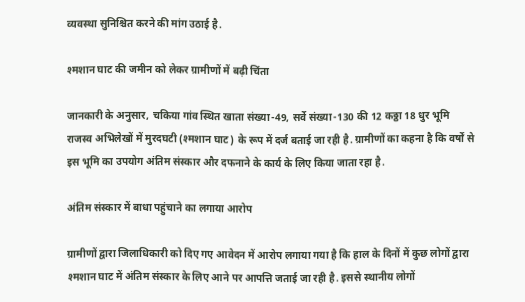व्यवस्था सुनिश्चित करने की मांग उठाई है.

श्मशान घाट की जमीन को लेकर ग्रामीणों में बढ़ी चिंता

जानकारी के अनुसार, चकिया गांव स्थित खाता संख्या-49, सर्वे संख्या-130 की 12 कठ्ठा 18 धुर भूमि राजस्व अभिलेखों में मुरदघटी (श्मशान घाट) के रूप में दर्ज बताई जा रही है. ग्रामीणों का कहना है कि वर्षों से इस भूमि का उपयोग अंतिम संस्कार और दफनाने के कार्य के लिए किया जाता रहा है.

अंतिम संस्कार में बाधा पहुंचाने का लगाया आरोप

ग्रामीणों द्वारा जिलाधिकारी को दिए गए आवेदन में आरोप लगाया गया है कि हाल के दिनों में कुछ लोगों द्वारा श्मशान घाट में अंतिम संस्कार के लिए आने पर आपत्ति जताई जा रही है. इससे स्थानीय लोगों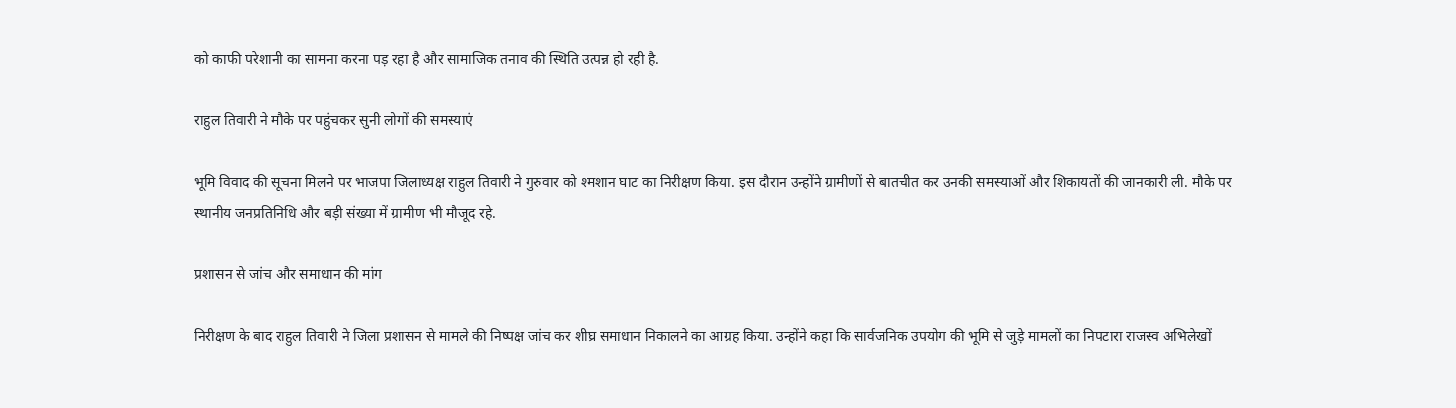को काफी परेशानी का सामना करना पड़ रहा है और सामाजिक तनाव की स्थिति उत्पन्न हो रही है.

राहुल तिवारी ने मौके पर पहुंचकर सुनी लोगों की समस्याएं

भूमि विवाद की सूचना मिलने पर भाजपा जिलाध्यक्ष राहुल तिवारी ने गुरुवार को श्मशान घाट का निरीक्षण किया. इस दौरान उन्होंने ग्रामीणों से बातचीत कर उनकी समस्याओं और शिकायतों की जानकारी ली. मौके पर स्थानीय जनप्रतिनिधि और बड़ी संख्या में ग्रामीण भी मौजूद रहे.

प्रशासन से जांच और समाधान की मांग

निरीक्षण के बाद राहुल तिवारी ने जिला प्रशासन से मामले की निष्पक्ष जांच कर शीघ्र समाधान निकालने का आग्रह किया. उन्होंने कहा कि सार्वजनिक उपयोग की भूमि से जुड़े मामलों का निपटारा राजस्व अभिलेखों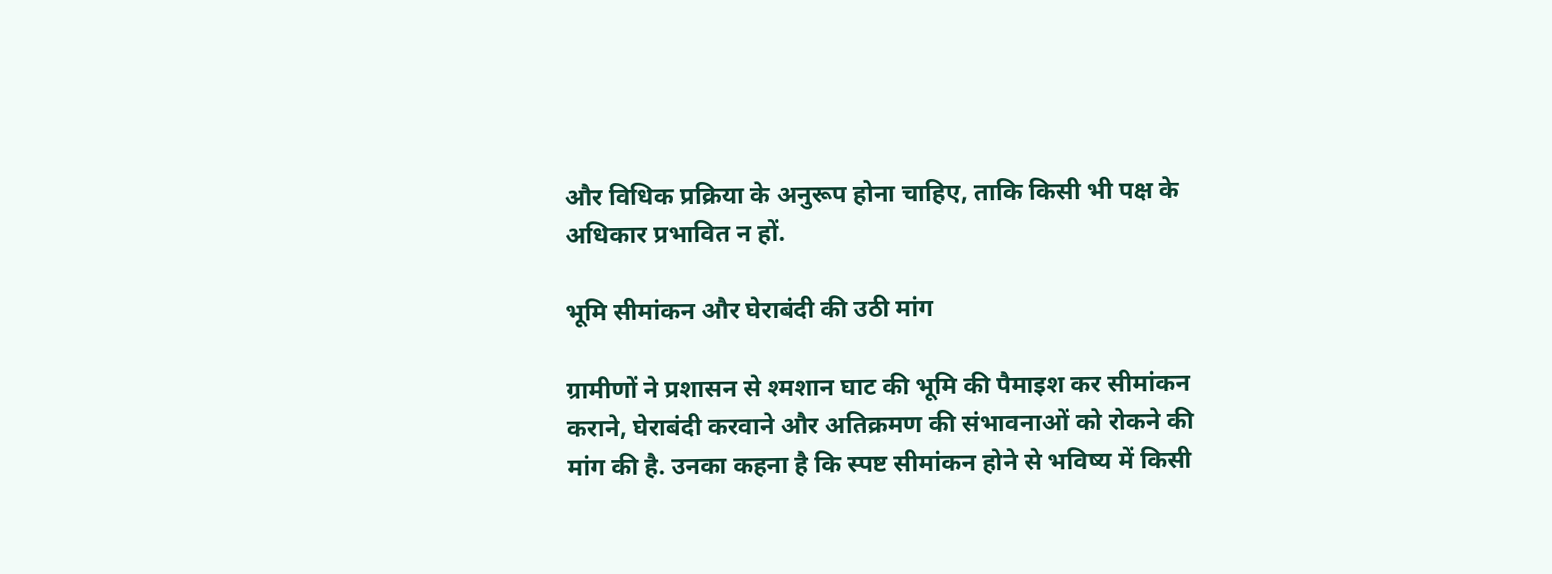और विधिक प्रक्रिया के अनुरूप होना चाहिए, ताकि किसी भी पक्ष के अधिकार प्रभावित न हों.

भूमि सीमांकन और घेराबंदी की उठी मांग

ग्रामीणों ने प्रशासन से श्मशान घाट की भूमि की पैमाइश कर सीमांकन कराने, घेराबंदी करवाने और अतिक्रमण की संभावनाओं को रोकने की मांग की है. उनका कहना है कि स्पष्ट सीमांकन होने से भविष्य में किसी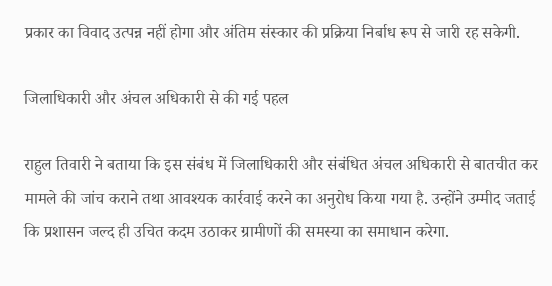प्रकार का विवाद उत्पन्न नहीं होगा और अंतिम संस्कार की प्रक्रिया निर्बाध रूप से जारी रह सकेगी.

जिलाधिकारी और अंचल अधिकारी से की गई पहल

राहुल तिवारी ने बताया कि इस संबंध में जिलाधिकारी और संबंधित अंचल अधिकारी से बातचीत कर मामले की जांच कराने तथा आवश्यक कार्रवाई करने का अनुरोध किया गया है. उन्होंने उम्मीद जताई कि प्रशासन जल्द ही उचित कदम उठाकर ग्रामीणों की समस्या का समाधान करेगा.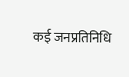कई जनप्रतिनिधि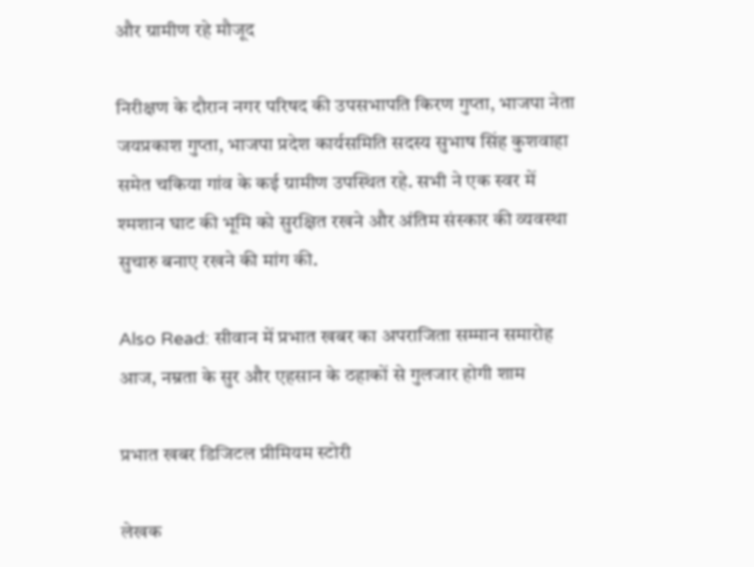और ग्रामीण रहे मौजूद

निरीक्षण के दौरान नगर परिषद की उपसभापति किरण गुप्ता, भाजपा नेता जयप्रकाश गुप्ता, भाजपा प्रदेश कार्यसमिति सदस्य सुभाष सिंह कुशवाहा समेत चकिया गांव के कई ग्रामीण उपस्थित रहे. सभी ने एक स्वर में श्मशान घाट की भूमि को सुरक्षित रखने और अंतिम संस्कार की व्यवस्था सुचारु बनाए रखने की मांग की.

Also Read: सीवान में प्रभात खबर का अपराजिता सम्मान समारोह आज, नम्रता के सुर और एहसान के ठहाकों से गुलजार होगी शाम

प्रभात खबर डिजिटल प्रीमियम स्टोरी

लेखक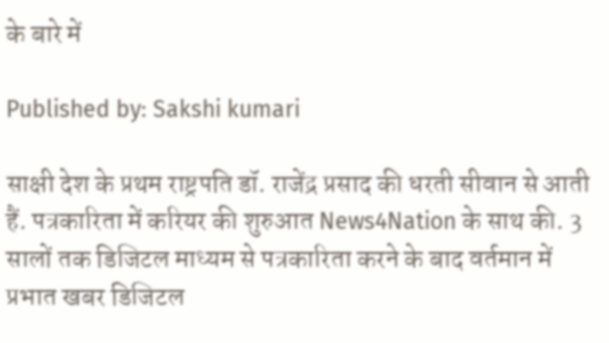के बारे में

Published by: Sakshi kumari

साक्षी देश के प्रथम राष्ट्रपति डॉ. राजेंद्र प्रसाद की धरती सीवान से आती हैं. पत्रकारिता में करियर की शुरुआत News4Nation के साथ की. 3 सालों तक डिजिटल माध्यम से पत्रकारिता करने के बाद वर्तमान में प्रभात खबर डिजिटल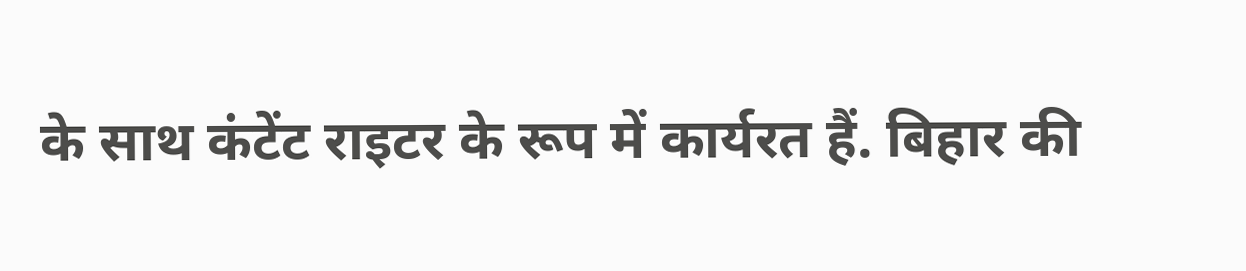के साथ कंटेंट राइटर के रूप में कार्यरत हैं. बिहार की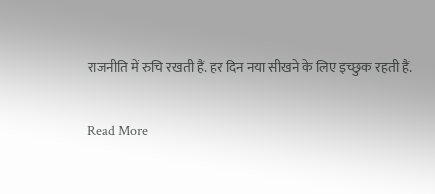राजनीति में रुचि रखती हैं. हर दिन नया सीखने के लिए इच्छुक रहती हैं.

Read More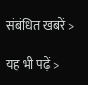संबंधित खबरें >

यह भी पढ़ें >